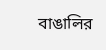বাঙালির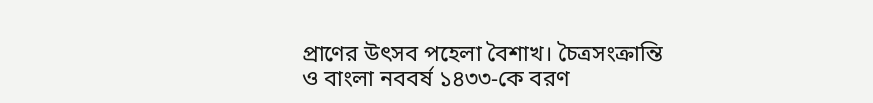প্রাণের উৎসব পহেলা বৈশাখ। চৈত্রসংক্রান্তি ও বাংলা নববর্ষ ১৪৩৩-কে বরণ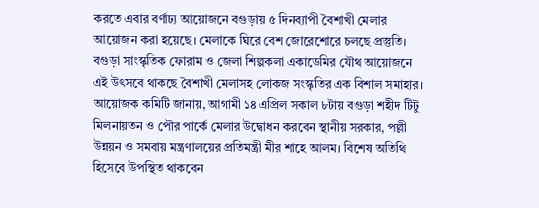করতে এবার বর্ণাঢ্য আয়োজনে বগুড়ায় ৫ দিনব্যাপী বৈশাখী মেলার আয়োজন করা হয়েছে। মেলাকে ঘিরে বেশ জোরেশোরে চলছে প্রস্তুতি। বগুড়া সাংস্কৃতিক ফোরাম ও জেলা শিল্পকলা একাডেমির যৌথ আয়োজনে এই উৎসবে থাকছে বৈশাখী মেলাসহ লোকজ সংস্কৃতির এক বিশাল সমাহার।
আয়োজক কমিটি জানায়, আগামী ১৪ এপ্রিল সকাল ৮টায় বগুড়া শহীদ টিটু মিলনায়তন ও পৌর পার্কে মেলার উদ্বোধন করবেন স্থানীয় সরকার, পল্লী উন্নয়ন ও সমবায় মন্ত্রণালয়ের প্রতিমন্ত্রী মীর শাহে আলম। বিশেষ অতিথি হিসেবে উপস্থিত থাকবেন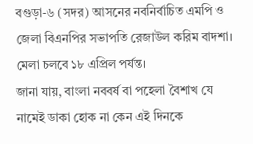বগুড়া-৬ (সদর) আসনের নবনির্বাচিত এমপি ও জেলা বিএনপির সভাপতি রেজাউল করিম বাদশা। মেলা চলবে ১৮ এপ্রিল পর্যন্ত।
জানা যায়, বাংলা নববর্ষ বা পহেলা বৈশাখ যে নামেই ডাকা হোক না কেন এই দিনকে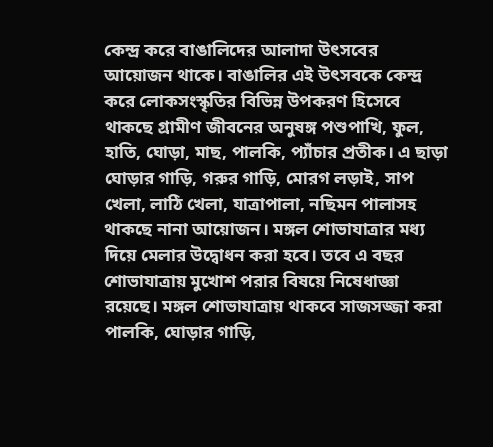কেন্দ্র করে বাঙালিদের আলাদা উৎসবের আয়োজন থাকে। বাঙালির এই উৎসবকে কেন্দ্র করে লোকসংস্কৃতির বিভিন্ন উপকরণ হিসেবে থাকছে গ্রামীণ জীবনের অনুষঙ্গ পশুপাখি, ফুল, হাতি, ঘোড়া, মাছ, পালকি, প্যাঁচার প্রতীক। এ ছাড়া ঘোড়ার গাড়ি, গরুর গাড়ি, মোরগ লড়াই, সাপ খেলা, লাঠি খেলা, যাত্রাপালা, নছিমন পালাসহ থাকছে নানা আয়োজন। মঙ্গল শোভাযাত্রার মধ্য দিয়ে মেলার উদ্বোধন করা হবে। তবে এ বছর শোভাযাত্রায় মুখোশ পরার বিষয়ে নিষেধাজ্ঞা রয়েছে। মঙ্গল শোভাযাত্রায় থাকবে সাজসজ্জা করা পালকি, ঘোড়ার গাড়ি,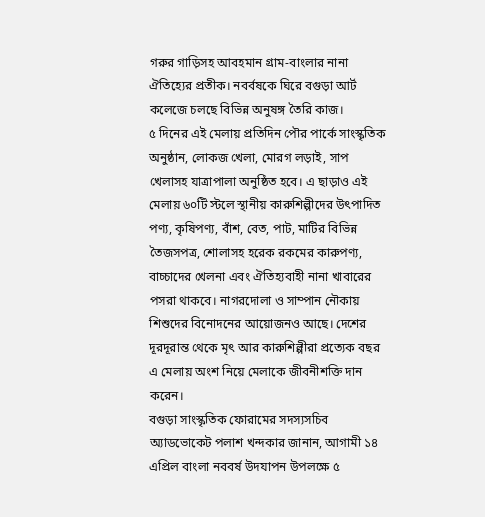গরুর গাড়িসহ আবহমান গ্রাম-বাংলার নানা ঐতিহ্যের প্রতীক। নবর্বষকে ঘিরে বগুড়া আর্ট কলেজে চলছে বিভিন্ন অনুষঙ্গ তৈরি কাজ।
৫ দিনের এই মেলায় প্রতিদিন পৌর পার্কে সাংস্কৃতিক অনুষ্ঠান, লোকজ খেলা, মোরগ লড়াই, সাপ খেলাসহ যাত্রাপালা অনুষ্ঠিত হবে। এ ছাড়াও এই মেলায় ৬০টি স্টলে স্থানীয় কারুশিল্পীদের উৎপাদিত পণ্য, কৃষিপণ্য, বাঁশ, বেত, পাট, মাটির বিভিন্ন তৈজসপত্র, শোলাসহ হরেক রকমের কারুপণ্য, বাচ্চাদের খেলনা এবং ঐতিহ্যবাহী নানা খাবারের পসরা থাকবে। নাগরদোলা ও সাম্পান নৌকায় শিশুদের বিনোদনের আয়োজনও আছে। দেশের দূরদূরান্ত থেকে মৃৎ আর কারুশিল্পীরা প্রত্যেক বছর এ মেলায় অংশ নিয়ে মেলাকে জীবনীশক্তি দান করেন।
বগুড়া সাংস্কৃতিক ফোরামের সদস্যসচিব অ্যাডভোকেট পলাশ খন্দকার জানান, আগামী ১৪ এপ্রিল বাংলা নববর্ষ উদযাপন উপলক্ষে ৫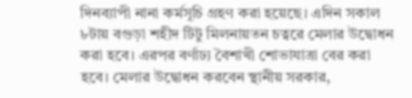দিনব্যাপী নানা কর্মসূচি গ্রহণ করা হয়েছে। এদিন সকাল ৮টায় বগুড়া শহীদ টিটু মিলনায়তন চত্বরে মেলার উদ্বোধন করা হবে। এরপর বর্ণাঢ্য বৈশাখী শোভাযাত্রা বের করা হবে। মেলার উদ্বোধন করবেন স্থানীয় সরকার,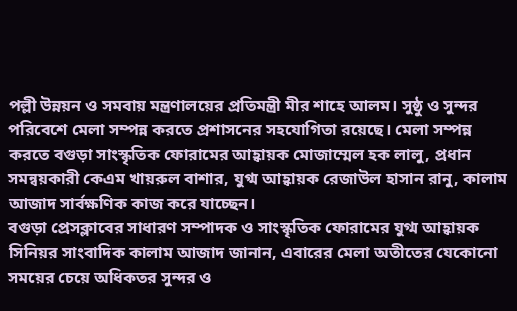পল্লী উন্নয়ন ও সমবায় মন্ত্রণালয়ের প্রতিমন্ত্রী মীর শাহে আলম। সুষ্ঠু ও সুন্দর পরিবেশে মেলা সম্পন্ন করতে প্রশাসনের সহযোগিতা রয়েছে। মেলা সম্পন্ন করতে বগুড়া সাংস্কৃতিক ফোরামের আহ্বায়ক মোজাম্মেল হক লালু, প্রধান সমন্বয়কারী কেএম খায়রুল বাশার, যুগ্ম আহ্বায়ক রেজাউল হাসান রানু, কালাম আজাদ সার্বক্ষণিক কাজ করে যাচ্ছেন।
বগুড়া প্রেসক্লাবের সাধারণ সম্পাদক ও সাংস্কৃতিক ফোরামের যুগ্ম আহ্বায়ক সিনিয়র সাংবাদিক কালাম আজাদ জানান, এবারের মেলা অতীতের যেকোনো সময়ের চেয়ে অধিকতর সুন্দর ও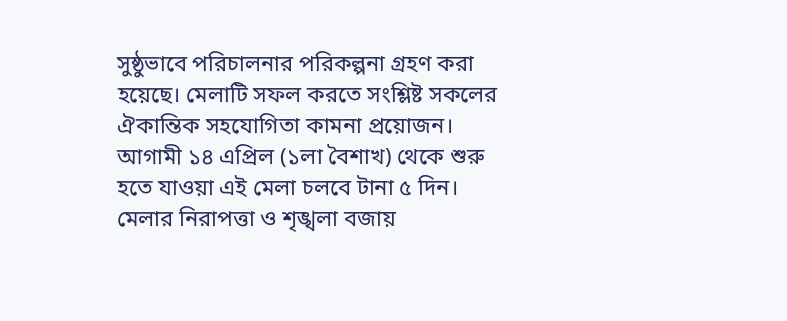সুষ্ঠুভাবে পরিচালনার পরিকল্পনা গ্রহণ করা হয়েছে। মেলাটি সফল করতে সংশ্লিষ্ট সকলের ঐকান্তিক সহযোগিতা কামনা প্রয়োজন। আগামী ১৪ এপ্রিল (১লা বৈশাখ) থেকে শুরু হতে যাওয়া এই মেলা চলবে টানা ৫ দিন। মেলার নিরাপত্তা ও শৃঙ্খলা বজায়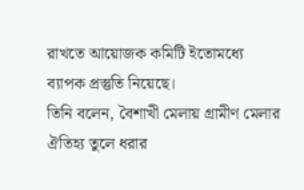রাখতে আয়োজক কমিটি ইতোমধ্যে ব্যাপক প্রস্তুতি নিয়েছে।
তিনি বলেন, বৈশাখী মেলায় গ্রামীণ মেলার ঐতিহ্য তুলে ধরার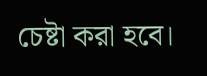চেষ্টা করা হবে।